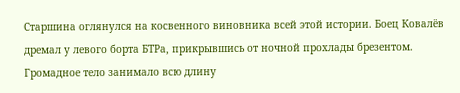Старшина оглянулся на косвенного виновника всей этой истории. Боец Ковалёв дремал у левого борта БТРа, прикрывшись от ночной прохлады брезентом. Громадное тело занимало всю длину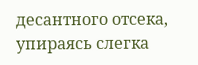десантного отсека, упираясь слегка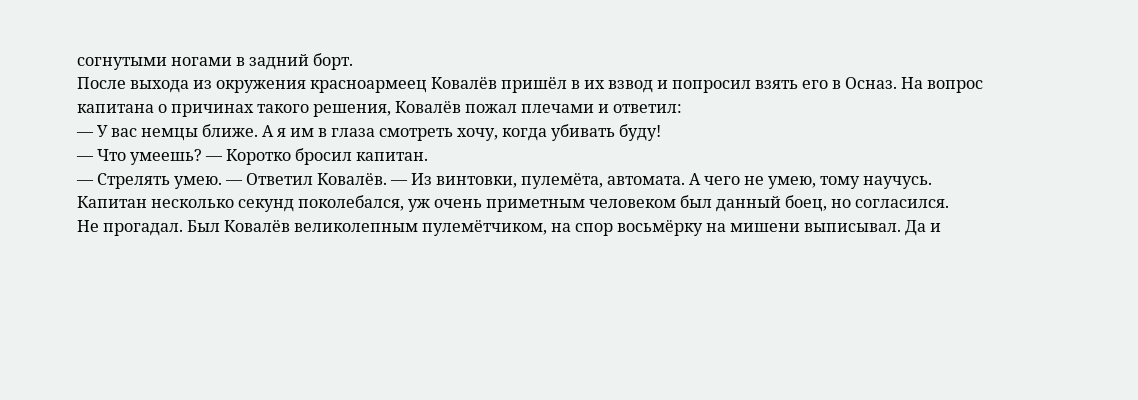согнутыми ногами в задний борт.
После выхода из окружения красноармеец Ковалёв пришёл в их взвод и попросил взять его в Осназ. На вопрос капитана о причинах такого решения, Ковалёв пожал плечами и ответил:
— У вас немцы ближе. А я им в глаза смотреть хочу, когда убивать буду!
— Что умеешь? — Коротко бросил капитан.
— Стрелять умею. — Ответил Ковалёв. — Из винтовки, пулемёта, автомата. А чего не умею, тому научусь.
Капитан несколько секунд поколебался, уж очень приметным человеком был данный боец, но согласился.
Не прогадал. Был Ковалёв великолепным пулемётчиком, на спор восьмёрку на мишени выписывал. Да и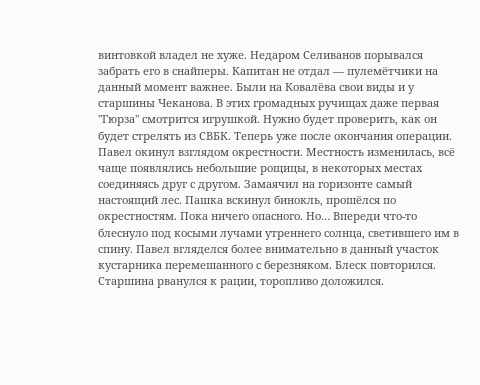винтовкой владел не хуже. Недаром Селиванов порывался забрать его в снайперы. Капитан не отдал — пулемётчики на данный момент важнее. Были на Ковалёва свои виды и у старшины Чеканова. В этих громадных ручищах даже первая "Гюрза" смотрится игрушкой. Нужно будет проверить, как он будет стрелять из СВБК. Теперь уже после окончания операции.
Павел окинул взглядом окрестности. Местность изменилась, всё чаще появлялись небольшие рощицы, в некоторых местах соединяясь друг с другом. Замаячил на горизонте самый настоящий лес. Пашка вскинул бинокль, прошёлся по окрестностям. Пока ничего опасного. Но… Впереди что-то блеснуло под косыми лучами утреннего солнца, светившего им в спину. Павел вгляделся более внимательно в данный участок кустарника перемешанного с березняком. Блеск повторился.
Старшина рванулся к рации, торопливо доложился.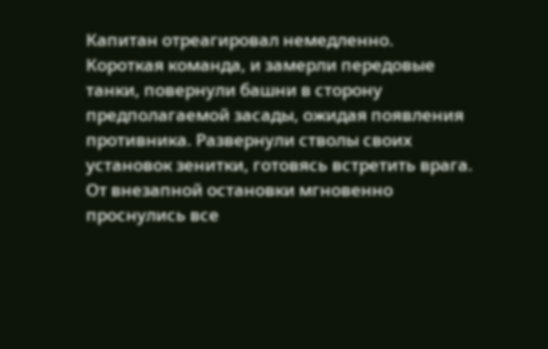Капитан отреагировал немедленно. Короткая команда, и замерли передовые танки, повернули башни в сторону предполагаемой засады, ожидая появления противника. Развернули стволы своих установок зенитки, готовясь встретить врага. От внезапной остановки мгновенно проснулись все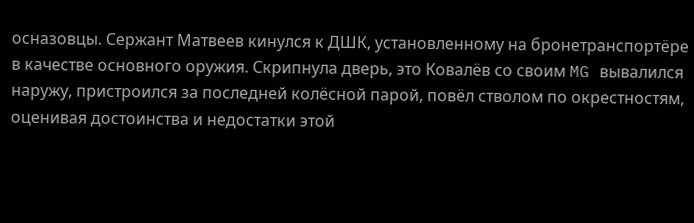осназовцы. Сержант Матвеев кинулся к ДШК, установленному на бронетранспортёре в качестве основного оружия. Скрипнула дверь, это Ковалёв со своим MG вывалился наружу, пристроился за последней колёсной парой, повёл стволом по окрестностям, оценивая достоинства и недостатки этой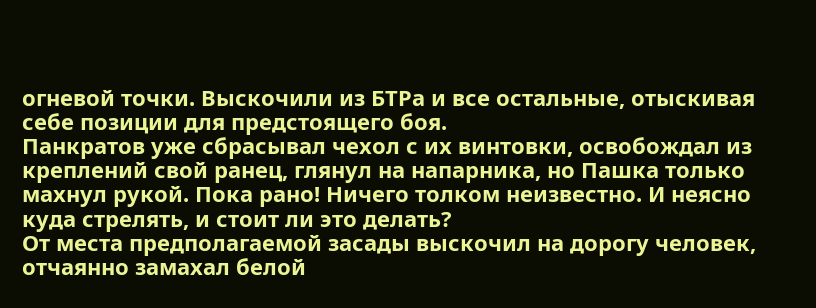огневой точки. Выскочили из БТРа и все остальные, отыскивая себе позиции для предстоящего боя.
Панкратов уже сбрасывал чехол с их винтовки, освобождал из креплений свой ранец, глянул на напарника, но Пашка только махнул рукой. Пока рано! Ничего толком неизвестно. И неясно куда стрелять, и стоит ли это делать?
От места предполагаемой засады выскочил на дорогу человек, отчаянно замахал белой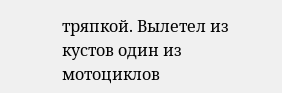тряпкой. Вылетел из кустов один из мотоциклов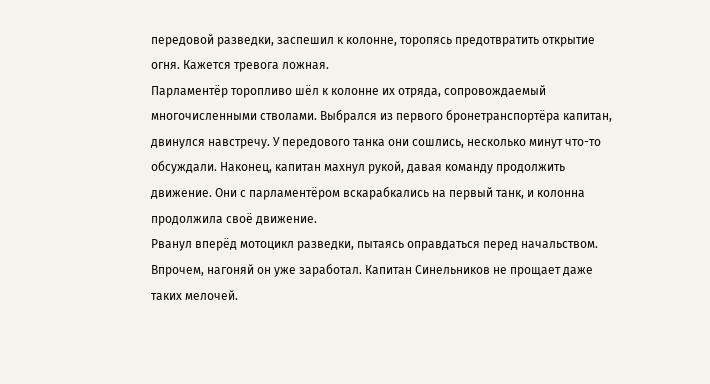передовой разведки, заспешил к колонне, торопясь предотвратить открытие огня. Кажется тревога ложная.
Парламентёр торопливо шёл к колонне их отряда, сопровождаемый многочисленными стволами. Выбрался из первого бронетранспортёра капитан, двинулся навстречу. У передового танка они сошлись, несколько минут что-то обсуждали. Наконец, капитан махнул рукой, давая команду продолжить движение. Они с парламентёром вскарабкались на первый танк, и колонна продолжила своё движение.
Рванул вперёд мотоцикл разведки, пытаясь оправдаться перед начальством. Впрочем, нагоняй он уже заработал. Капитан Синельников не прощает даже таких мелочей.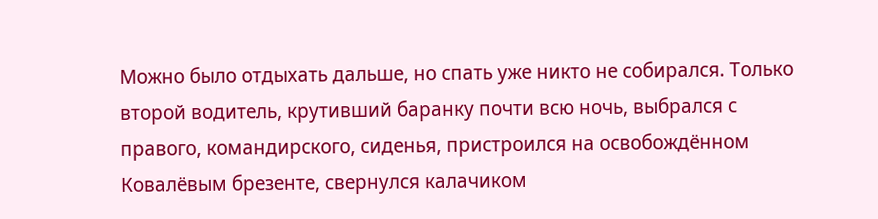Можно было отдыхать дальше, но спать уже никто не собирался. Только второй водитель, крутивший баранку почти всю ночь, выбрался с правого, командирского, сиденья, пристроился на освобождённом Ковалёвым брезенте, свернулся калачиком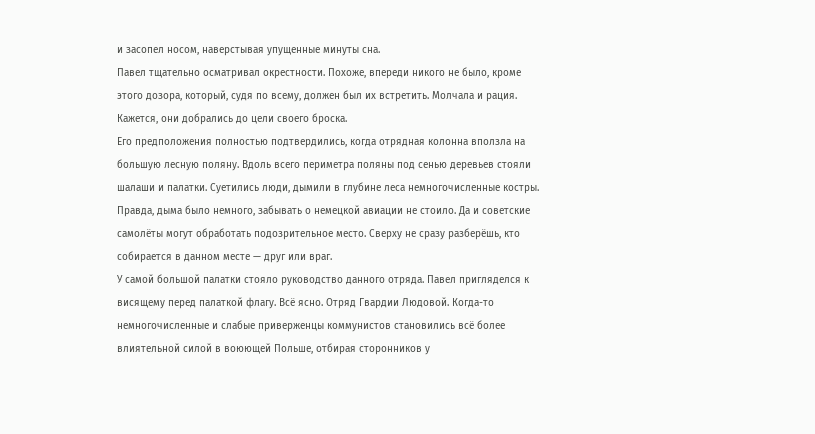и засопел носом, наверстывая упущенные минуты сна.
Павел тщательно осматривал окрестности. Похоже, впереди никого не было, кроме этого дозора, который, судя по всему, должен был их встретить. Молчала и рация. Кажется, они добрались до цели своего броска.
Его предположения полностью подтвердились, когда отрядная колонна вползла на большую лесную поляну. Вдоль всего периметра поляны под сенью деревьев стояли шалаши и палатки. Суетились люди, дымили в глубине леса немногочисленные костры. Правда, дыма было немного, забывать о немецкой авиации не стоило. Да и советские самолёты могут обработать подозрительное место. Сверху не сразу разберёшь, кто собирается в данном месте — друг или враг.
У самой большой палатки стояло руководство данного отряда. Павел пригляделся к висящему перед палаткой флагу. Всё ясно. Отряд Гвардии Людовой. Когда-то немногочисленные и слабые приверженцы коммунистов становились всё более влиятельной силой в воюющей Польше, отбирая сторонников у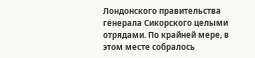Лондонского правительства генерала Сикорского целыми отрядами. По крайней мере, в этом месте собралось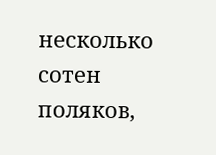несколько сотен поляков,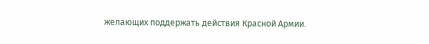желающих поддержать действия Красной Армии.